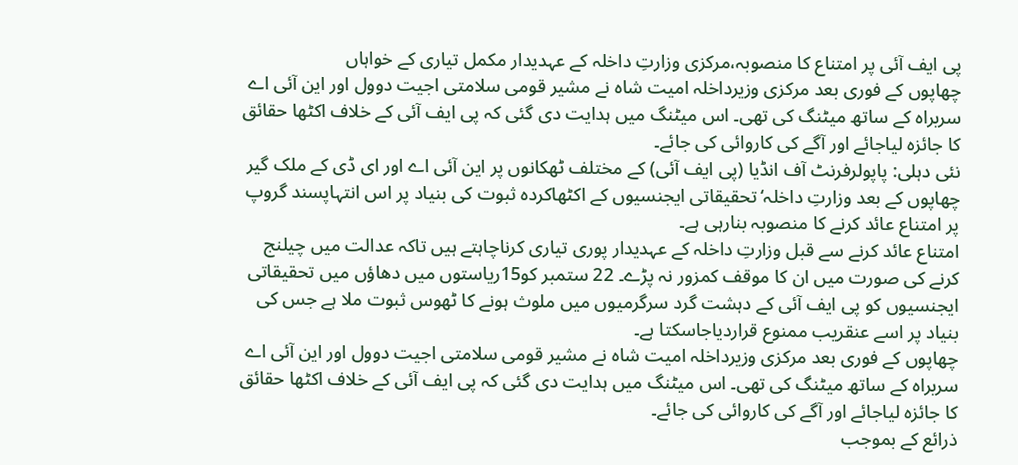پی ایف آئی پر امتناع کا منصوبہ،مرکزی وزارتِ داخلہ کے عہدیدار مکمل تیاری کے خواہاں
چھاپوں کے فوری بعد مرکزی وزیرداخلہ امیت شاہ نے مشیر قومی سلامتی اجیت دوول اور این آئی اے سربراہ کے ساتھ میٹنگ کی تھی۔ اس میٹنگ میں ہدایت دی گئی کہ پی ایف آئی کے خلاف اکٹھا حقائق کا جائزہ لیاجائے اور آگے کی کاروائی کی جائے۔
نئی دہلی: پاپولرفرنٹ آف انڈیا (پی ایف آئی) کے مختلف ٹھکانوں پر این آئی اے اور ای ڈی کے ملک گیر چھاپوں کے بعد وزارتِ داخلہ‘تحقیقاتی ایجنسیوں کے اکٹھاکردہ ثبوت کی بنیاد پر اس انتہاپسند گروپ پر امتناع عائد کرنے کا منصوبہ بنارہی ہے۔
امتناع عائد کرنے سے قبل وزارتِ داخلہ کے عہدیدار پوری تیاری کرناچاہتے ہیں تاکہ عدالت میں چیلنج کرنے کی صورت میں ان کا موقف کمزور نہ پڑے۔ 22 ستمبر کو15ریاستوں میں دھاؤں میں تحقیقاتی ایجنسیوں کو پی ایف آئی کے دہشت گرد سرگرمیوں میں ملوث ہونے کا ٹھوس ثبوت ملا ہے جس کی بنیاد پر اسے عنقریب ممنوع قراردیاجاسکتا ہے۔
چھاپوں کے فوری بعد مرکزی وزیرداخلہ امیت شاہ نے مشیر قومی سلامتی اجیت دوول اور این آئی اے سربراہ کے ساتھ میٹنگ کی تھی۔ اس میٹنگ میں ہدایت دی گئی کہ پی ایف آئی کے خلاف اکٹھا حقائق کا جائزہ لیاجائے اور آگے کی کاروائی کی جائے۔
ذرائع کے بموجب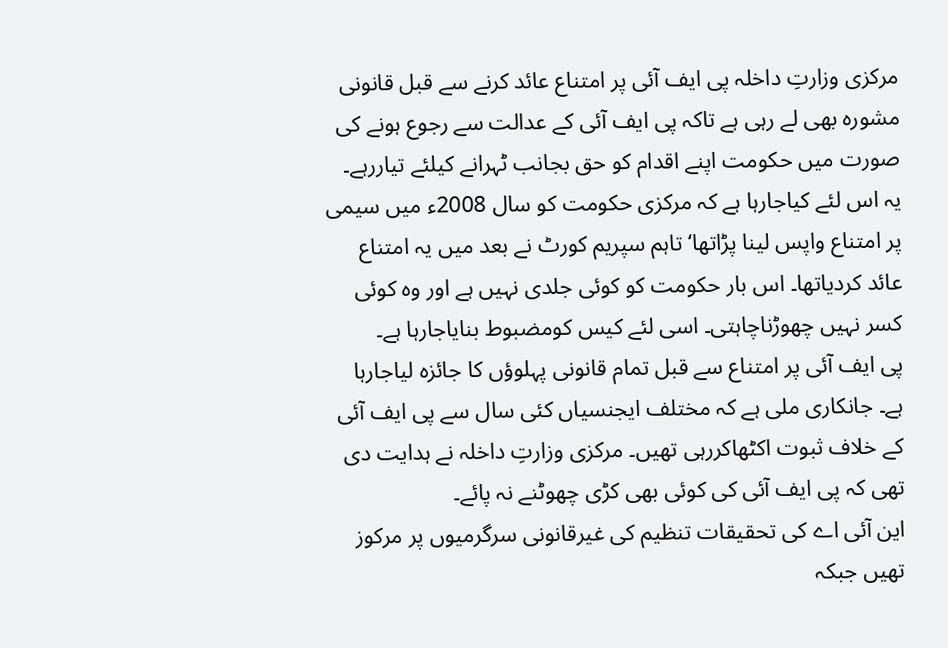مرکزی وزارتِ داخلہ پی ایف آئی پر امتناع عائد کرنے سے قبل قانونی مشورہ بھی لے رہی ہے تاکہ پی ایف آئی کے عدالت سے رجوع ہونے کی صورت میں حکومت اپنے اقدام کو حق بجانب ٹہرانے کیلئے تیاررہے۔
یہ اس لئے کیاجارہا ہے کہ مرکزی حکومت کو سال 2008ء میں سیمی پر امتناع واپس لینا پڑاتھا‘ تاہم سپریم کورٹ نے بعد میں یہ امتناع عائد کردیاتھا۔ اس بار حکومت کو کوئی جلدی نہیں ہے اور وہ کوئی کسر نہیں چھوڑناچاہتی۔ اسی لئے کیس کومضبوط بنایاجارہا ہے۔
پی ایف آئی پر امتناع سے قبل تمام قانونی پہلوؤں کا جائزہ لیاجارہا ہے۔ جانکاری ملی ہے کہ مختلف ایجنسیاں کئی سال سے پی ایف آئی کے خلاف ثبوت اکٹھاکررہی تھیں۔ مرکزی وزارتِ داخلہ نے ہدایت دی تھی کہ پی ایف آئی کی کوئی بھی کڑی چھوٹنے نہ پائے۔
این آئی اے کی تحقیقات تنظیم کی غیرقانونی سرگرمیوں پر مرکوز تھیں جبکہ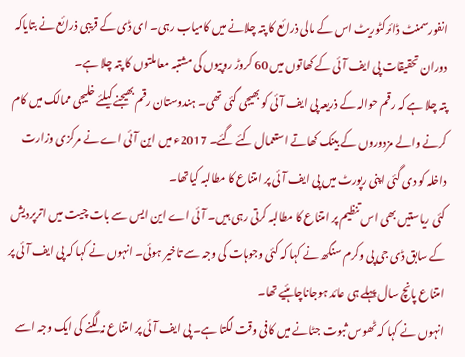انفورسمنٹ ڈائرکٹوریٹ اس کے مالی ذرائع کا پتہ چلانے میں کامیاب رہی۔ ای ڈی کے قریبی ذرائع نے بتایاکہ دوران تحقیقات پی ایف آئی کے کھاتوں میں 60 کروڑ روپیوں کی مشتبہ معاملتوں کا پتہ چلا ہے۔
پتہ چلا ہے کہ رقم حوالہ کے ذریعہ پی ایف آئی کو بھیجی گئی تھی۔ ہندوستان رقم بھیجنے کیلئے خلیجی ممالک میں کام کرنے والے مزدوروں کے بینک کھاتے استعمال کئے گئے۔ 2017ء میں این آئی اے نے مرکزی وزارت داخلہ کو دی گئی اپنی رپورٹ میں پی ایف آئی پر امتناع کا مطالبہ کیاتھا۔
کئی ریاستیں بھی اس تنظیم پر امتناع کا مطالبہ کرتی رہی ہیں۔ آئی اے این ایس سے بات چیت میں اترپردیش کے سابق ڈی جی پی وکرم سنگھ نے کہا کہ کئی وجوہات کی وجہ سے تاخیر ہوئی۔ انہوں نے کہا کہ پی ایف آئی پر امتناع پانچ سال پہلے ہی عائد ہوجاناچاہئیے تھا۔
انہوں نے کہا کہ ٹھوس ثبوت جٹانے میں کافی وقت لگتا ہے۔ پی ایف آئی پر امتناع نہ لگنے کی ایک وجہ اسے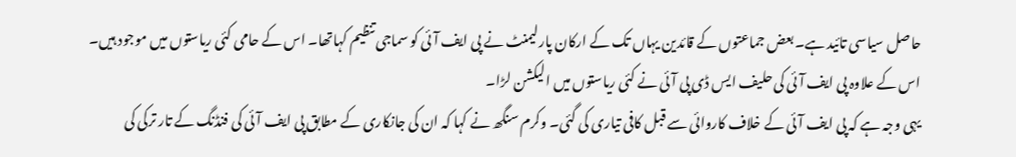حاصل سیاسی تائید ہے۔ بعض جماعتوں کے قائدین یہاں تک کے ارکان پارلیمنٹ نے پی ایف آئی کو سماجی تنظیم کہاتھا۔ اس کے حامی کئی ریاستوں میں موجود ہیں۔ اس کے علاوہ پی ایف آئی کی حلیف ایس ڈی پی آئی نے کئی ریاستوں میں الیکشن لڑا۔
یہی وجہ ہے کہ پی ایف آئی کے خلاف کاروائی سے قبل کافی تیاری کی گئی۔ وکرم سنگھ نے کہا کہ ان کی جانکاری کے مطابق پی ایف آئی کی فنڈنگ کے تار ترکی کی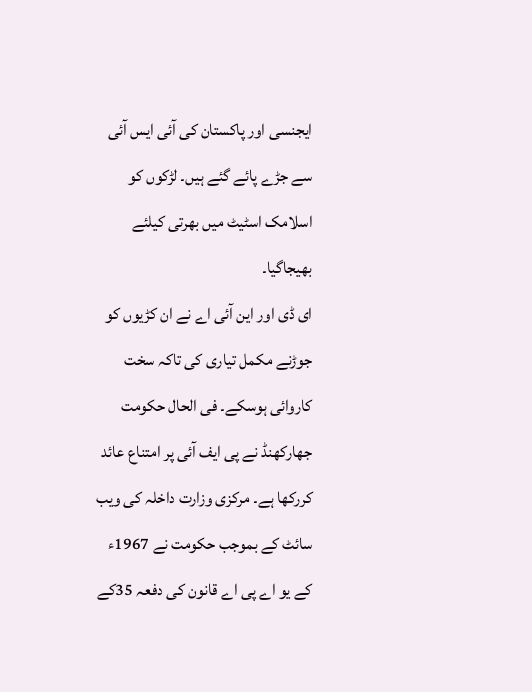ایجنسی اور پاکستان کی آئی ایس آئی سے جڑے پائے گئے ہیں۔ لڑکوں کو اسلامک اسٹیٹ میں بھرتی کیلئے بھیجاگیا۔
ای ڈی اور این آئی اے نے ان کڑیوں کو جوڑنے مکمل تیاری کی تاکہ سخت کاروائی ہوسکے۔ فی الحال حکومت جھارکھنڈ نے پی ایف آئی پر امتناع عائد کررکھا ہے۔ مرکزی وزارت داخلہ کی ویب سائٹ کے بموجب حکومت نے 1967ء کے یو اے پی اے قانون کی دفعہ 35کے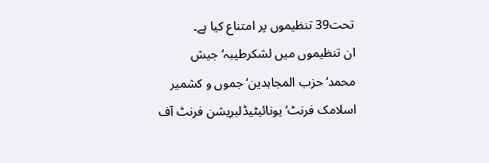تحت39 تنظیموں پر امتناع کیا ہے۔
ان تنظیموں میں لشکرطیبہ‘ جیش محمد‘حزب المجاہدین‘ جموں و کشمیر اسلامک فرنٹ‘ یونائیٹیڈلبریشن فرنٹ آف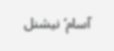آسام‘ نیشنل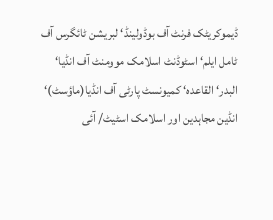ڈیموکریٹک فرنٹ آف بوڈولینڈ‘ لبریشن ٹائگرس آف ٹامل ایلم‘ اسٹوڈنٹ اسلامک موومنٹ آف انڈیا‘ البدر‘ القاعدہ‘ کمیونسٹ پارٹی آف انڈیا(ماؤسٹ)‘ انڈین مجاہدین اور اسلامک اسٹیٹ/ آئی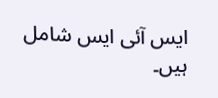ایس آئی ایس شامل ہیں۔